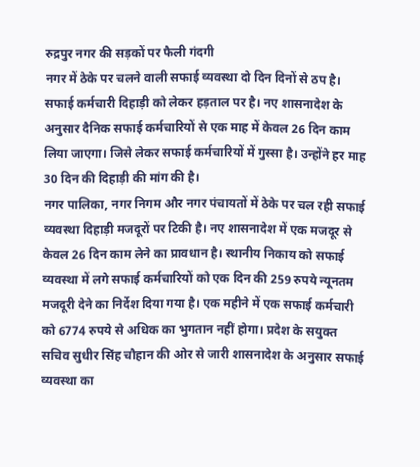रुद्रपुर नगर की सड़कों पर फैली गंदगी
नगर में ठेके पर चलने वाली सफाई व्यवस्था दो दिन दिनों से ठप है। सफाई कर्मचारी दिहाड़ी को लेकर हड़ताल पर है। नए शासनादेश के अनुसार दैनिक सफाई कर्मचारियों से एक माह में केवल 26 दिन काम लिया जाएगा। जिसे लेकर सफाई कर्मचारियों में गुस्सा है। उन्होंने हर माह 30 दिन की दिहाड़ी की मांग की है।
नगर पालिका, नगर निगम और नगर पंचायतों में ठेके पर चल रही सफाई व्यवस्था दिहाड़ी मजदूरों पर टिकी है। नए शासनादेश में एक मजदूर से केवल 26 दिन काम लेने का प्रावधान है। स्थानीय निकाय को सफाई व्यवस्था में लगे सफाई कर्मचारियों को एक दिन की 259 रुपये न्यूनतम मजदूरी देने का निर्देश दिया गया है। एक महीने में एक सफाई कर्मचारी को 6774 रुपये से अधिक का भुगतान नहीं होगा। प्रदेश के सयुक्त सचिव सुधीर सिंह चौहान की ओर से जारी शासनादेश के अनुसार सफाई व्यवस्था का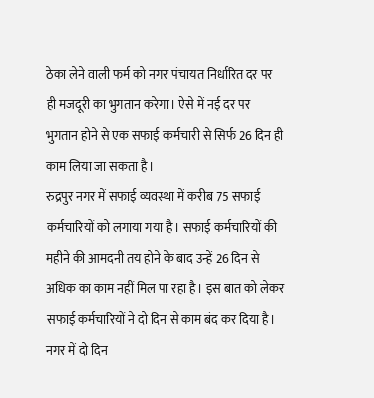ठेका लेने वाली फर्म को नगर पंचायत निर्धारित दर पर ही मजदूरी का भुगतान करेगा। ऐसे में नई दर पर भुगतान होने से एक सफाई कर्मचारी से सिर्फ 26 दिन ही काम लिया जा सकता है।
रुद्रपुर नगर में सफाई व्यवस्था में करीब 75 सफाई कर्मचारियों को लगाया गया है। सफाई कर्मचारियों की महीने की आमदनी तय होने के बाद उन्हें 26 दिन से अधिक का काम नहीं मिल पा रहा है। इस बात को लेकर सफाई कर्मचारियों ने दो दिन से काम बंद कर दिया है। नगर में दो दिन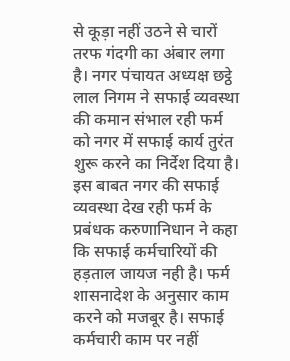से कूड़ा नहीं उठने से चारों तरफ गंदगी का अंबार लगा है। नगर पंचायत अध्यक्ष छट्ठे लाल निगम ने सफाई व्यवस्था की कमान संभाल रही फर्म को नगर में सफाई कार्य तुरंत शुरू करने का निर्देश दिया है। इस बाबत नगर की सफाई व्यवस्था देख रही फर्म के प्रबंधक करुणानिधान ने कहा कि सफाई कर्मचारियों की हड़ताल जायज नही है। फर्म शासनादेश के अनुसार काम करने को मजबूर है। सफाई कर्मचारी काम पर नहीं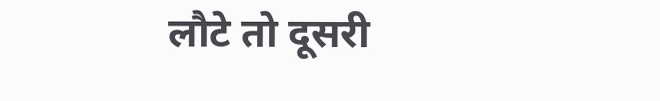लौटे तो दूसरी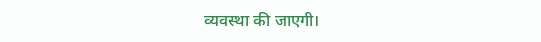व्यवस्था की जाएगी।